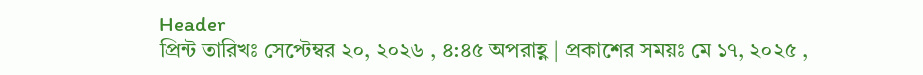Header
প্রিন্ট তারিখঃ সেপ্টেম্বর ২০, ২০২৬ , ৪:৪৫ অপরাহ্ণ | প্রকাশের সময়ঃ মে ১৭, ২০২৫ ,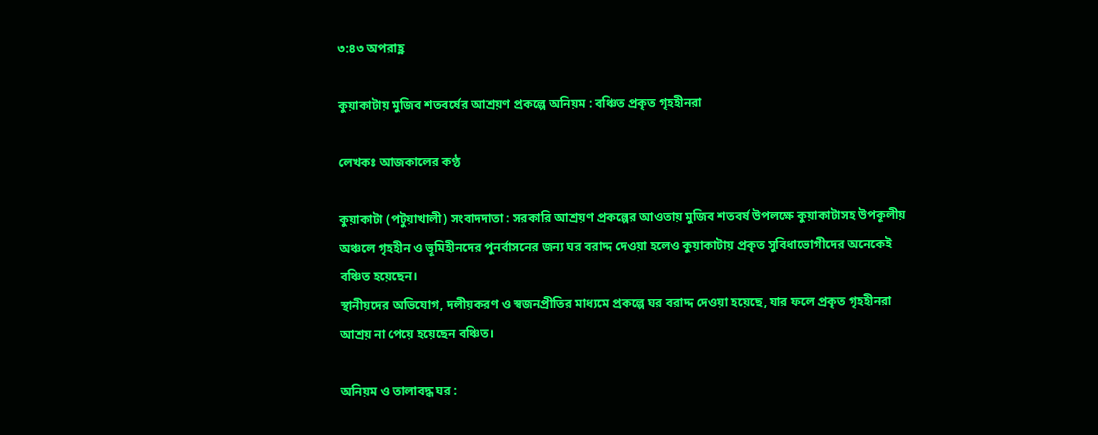৩:৪৩ অপরাহ্ণ

কুয়াকাটায় মুজিব শতবর্ষের আশ্রয়ণ প্রকল্পে অনিয়ম : বঞ্চিত প্রকৃত গৃহহীনরা

লেখকঃ আজকালের কণ্ঠ

কুয়াকাটা (পটুয়াখালী) সংবাদদাতা : সরকারি আশ্রয়ণ প্রকল্পের আওতায় মুজিব শতবর্ষ উপলক্ষে কুয়াকাটাসহ উপকূলীয় অঞ্চলে গৃহহীন ও ভূমিহীনদের পুনর্বাসনের জন্য ঘর বরাদ্দ দেওয়া হলেও কুয়াকাটায় প্রকৃত সুবিধাভোগীদের অনেকেই বঞ্চিত হয়েছেন।
স্থানীয়দের অভিযোগ, দলীয়করণ ও স্বজনপ্রীতির মাধ্যমে প্রকল্পে ঘর বরাদ্দ দেওয়া হয়েছে, যার ফলে প্রকৃত গৃহহীনরা আশ্রয় না পেয়ে হয়েছেন বঞ্চিত।

অনিয়ম ও তালাবদ্ধ ঘর :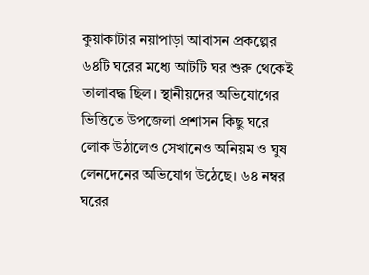কুয়াকাটার নয়াপাড়া আবাসন প্রকল্পের ৬৪টি ঘরের মধ্যে আটটি ঘর শুরু থেকেই তালাবদ্ধ ছিল। স্থানীয়দের অভিযোগের ভিত্তিতে উপজেলা প্রশাসন কিছু ঘরে লোক উঠালেও সেখানেও অনিয়ম ও ঘুষ লেনদেনের অভিযোগ উঠেছে। ৬৪ নম্বর ঘরের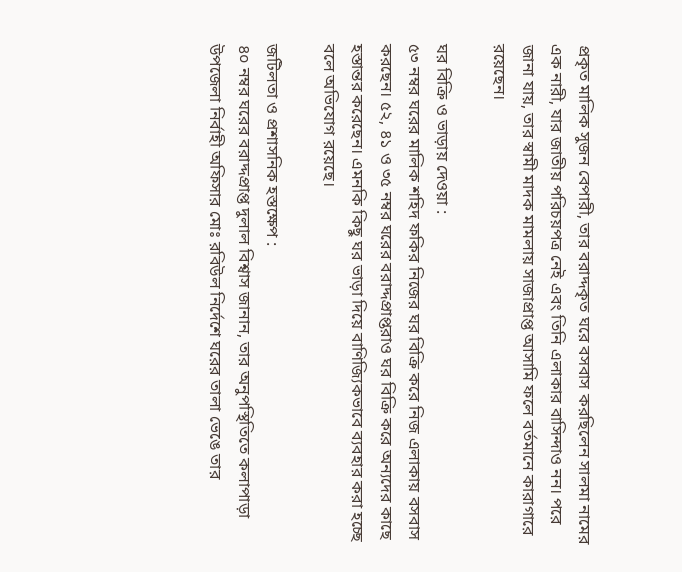প্রকৃত মালিক সুজন বেপারী, তার বরাদ্দকৃত ঘরে বসবাস করছিলেন সালমা নামের এক নারী, যার জাতীয় পরিচয়পত্র নেই এবং তিনি এলাকার বাসিন্দাও নন। পরে জানা যায়, তার স্বামী মাদক মামলায় সাজাপ্রাপ্ত আসামি ফলে বর্তমানে কারাগারে রয়েছেন।

ঘর বিক্রি ও ভাড়ায় দেওয়া :
৫৩ নম্বর ঘরের মালিক শহিদ ফকির নিজের ঘর বিক্রি করে নিজ এলাকায় বসবাস করছেন। ৫২, ৪১ ও ৩৫ নম্বর ঘরের বরাদ্দপ্রাপ্তরাও ঘর বিক্রি করে অন্যদের কাছে হস্তান্তর করেছেন। এমনকি কিছু ঘর ভাড়া দিয়ে বাণিজ্যিকভাবে ব্যবহার করা হচ্ছে বলে অভিযোগ রয়েছে।

জটিলতা ও প্রশাসনিক হস্তক্ষেপ :
৪০ নম্বর ঘরের বরাদ্দপ্রাপ্ত দুলাল বিশ্বাস জানান, তার অনুপস্থিতিতে কলাপাড়া উপজেলা নির্বাহী অফিসার মোঃ রবিউল নির্দেশে ঘরের তালা ভেঙে তার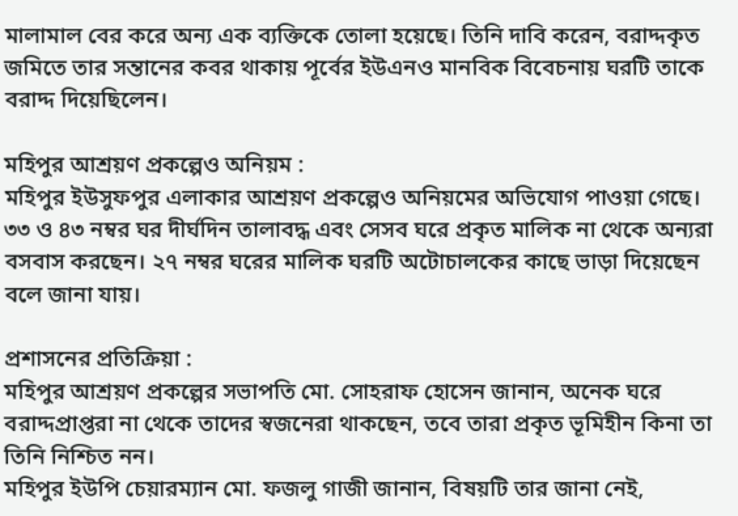মালামাল বের করে অন্য এক ব্যক্তিকে তোলা হয়েছে। তিনি দাবি করেন, বরাদ্দকৃত জমিতে তার সন্তানের কবর থাকায় পূর্বের ইউএনও মানবিক বিবেচনায় ঘরটি তাকে বরাদ্দ দিয়েছিলেন।

মহিপুর আশ্রয়ণ প্রকল্পেও অনিয়ম :
মহিপুর ইউসুফপুর এলাকার আশ্রয়ণ প্রকল্পেও অনিয়মের অভিযোগ পাওয়া গেছে। ৩৩ ও ৪৩ নম্বর ঘর দীর্ঘদিন তালাবদ্ধ এবং সেসব ঘরে প্রকৃত মালিক না থেকে অন্যরা বসবাস করছেন। ২৭ নম্বর ঘরের মালিক ঘরটি অটোচালকের কাছে ভাড়া দিয়েছেন বলে জানা যায়।

প্রশাসনের প্রতিক্রিয়া :
মহিপুর আশ্রয়ণ প্রকল্পের সভাপতি মো. সোহরাফ হোসেন জানান, অনেক ঘরে বরাদ্দপ্রাপ্তরা না থেকে তাদের স্বজনেরা থাকছেন, তবে তারা প্রকৃত ভূমিহীন কিনা তা তিনি নিশ্চিত নন।
মহিপুর ইউপি চেয়ারম্যান মো. ফজলু গাজী জানান, বিষয়টি তার জানা নেই,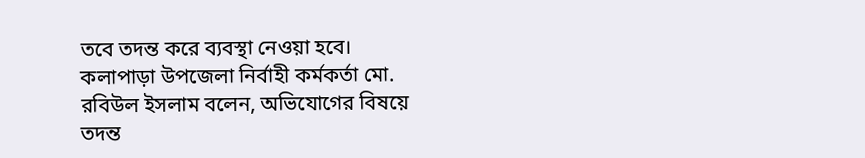তবে তদন্ত করে ব্যবস্থা নেওয়া হবে।
কলাপাড়া উপজেলা নির্বাহী কর্মকর্তা মো. রবিউল ইসলাম বলেন, অভিযোগের বিষয়ে তদন্ত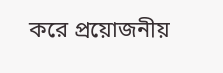করে প্রয়োজনীয়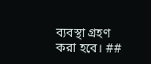ব্যবস্থা গ্রহণ করা হবে। ##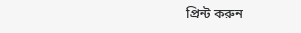প্রিন্ট করুন